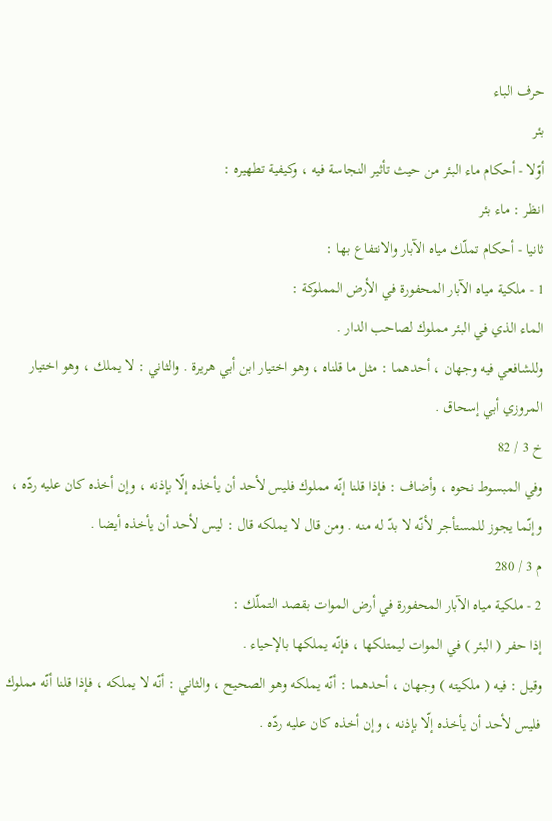حرف الباء
بئر
أوّلا - أحكام ماء البئر من حيث تأثير النجاسة فيه ، وكيفية تطهيره :
انظر : ماء بئر
ثانيا - أحكام تملّك مياه الآبار والانتفاع بها :
1 - ملكية مياه الآبار المحفورة في الأرض المملوكة :
الماء الذي في البئر مملوك لصاحب الدار .
وللشافعي فيه وجهان ، أحدهما : مثل ما قلناه ، وهو اختيار ابن أبي هريرة . والثاني : لا يملك ، وهو اختيار المروزي أبي إسحاق .
خ 3 / 82
وفي المبسوط نحوه ، وأضاف : فإذا قلنا إنّه مملوك فليس لأحد أن يأخذه إلّا بإذنه ، وإن أخذه كان عليه ردّه ، وإنّما يجوز للمستأجر لأنّه لا بدّ له منه . ومن قال لا يملكه قال : ليس لأحد أن يأخذه أيضا .
م 3 / 280
2 - ملكية مياه الآبار المحفورة في أرض الموات بقصد التملّك :
إذا حفر ( البئر ) في الموات ليمتلكها ، فإنّه يملكها بالإحياء .
وقيل : فيه ( ملكيته ) وجهان ، أحدهما : أنّه يملكه وهو الصحيح ، والثاني : أنّه لا يملكه ، فإذا قلنا أنّه مملوك فليس لأحد أن يأخذه إلّا بإذنه ، وإن أخذه كان عليه ردّه .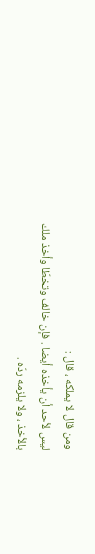ومن قال لا يملكه ، قال :
ليس لأحد أن يأخذه أيضا . فإن خالف وتخطّا وأخذ ملك بالأخذ ، ولا يلزمه ردّه .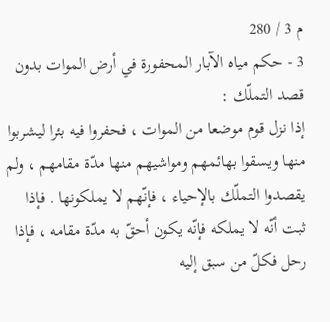م 3 / 280
3 - حكم مياه الآبار المحفورة في أرض الموات بدون قصد التملّك :
إذا نزل قوم موضعا من الموات ، فحفروا فيه بئرا ليشربوا منها ويسقوا بهائمهم ومواشيهم منها مدّة مقامهم ، ولم يقصدوا التملّك بالإحياء ، فإنّهم لا يملكونها . فإذا ثبت أنّه لا يملكه فإنّه يكون أحقّ به مدّة مقامه ، فإذا رحل فكلّ من سبق إليه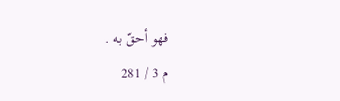فهو أحقّ به .
م 3 / 281